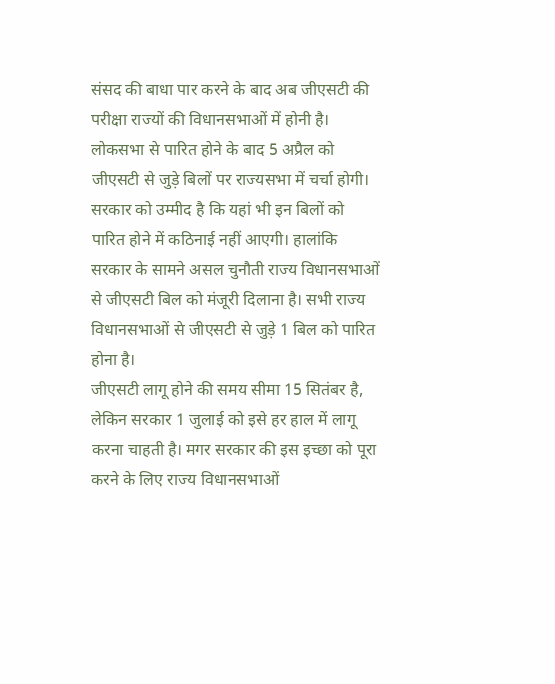संसद की बाधा पार करने के बाद अब जीएसटी की परीक्षा राज्यों की विधानसभाओं में होनी है। लोकसभा से पारित होने के बाद 5 अप्रैल को जीएसटी से जुड़े बिलों पर राज्यसभा में चर्चा होगी। सरकार को उम्मीद है कि यहां भी इन बिलों को पारित होने में कठिनाई नहीं आएगी। हालांकि सरकार के सामने असल चुनौती राज्य विधानसभाओं से जीएसटी बिल को मंजूरी दिलाना है। सभी राज्य विधानसभाओं से जीएसटी से जुड़े 1 बिल को पारित होना है।
जीएसटी लागू होने की समय सीमा 15 सितंबर है, लेकिन सरकार 1 जुलाई को इसे हर हाल में लागू करना चाहती है। मगर सरकार की इस इच्छा को पूरा करने के लिए राज्य विधानसभाओं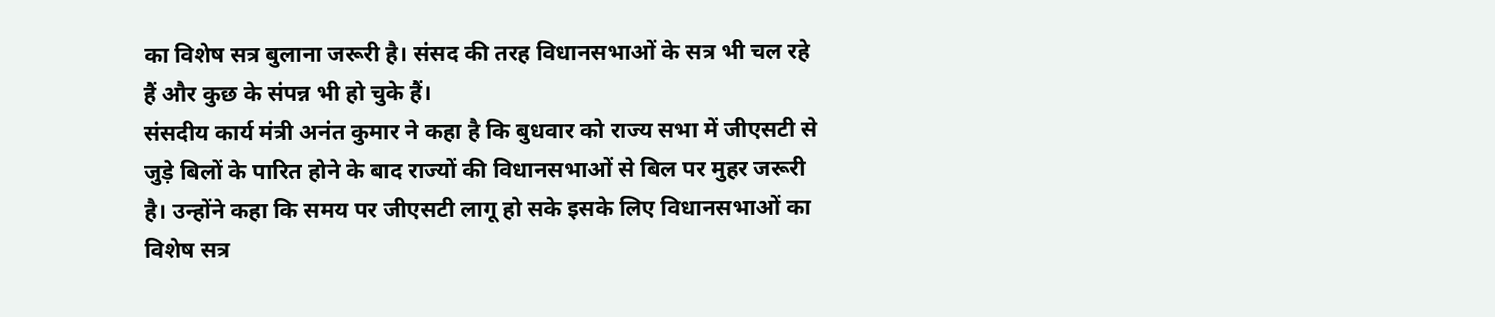का विशेष सत्र बुलाना जरूरी है। संसद की तरह विधानसभाओं के सत्र भी चल रहे हैं और कुछ के संपन्न भी हो चुके हैं।
संसदीय कार्य मंत्री अनंत कुमार ने कहा है कि बुधवार को राज्य सभा में जीएसटी से जुड़े बिलों के पारित होने के बाद राज्यों की विधानसभाओं से बिल पर मुहर जरूरी है। उन्होंने कहा कि समय पर जीएसटी लागू हो सके इसके लिए विधानसभाओं का विशेष सत्र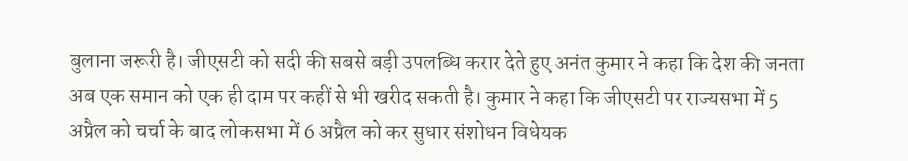बुलाना जरूरी है। जीएसटी को सदी की सबसे बड़ी उपलब्धि करार देते हुए अनंत कुमार ने कहा कि देश की जनता अब एक समान को एक ही दाम पर कहीं से भी खरीद सकती है। कुमार ने कहा कि जीएसटी पर राज्यसभा में 5 अप्रैल को चर्चा के बाद लोकसभा में 6 अप्रैल को कर सुधार संशोधन विधेयक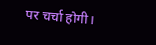पर चर्चा होगी।